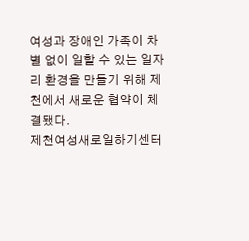여성과 장애인 가족이 차별 없이 일할 수 있는 일자리 환경을 만들기 위해 제천에서 새로운 협약이 체결됐다.
제천여성새로일하기센터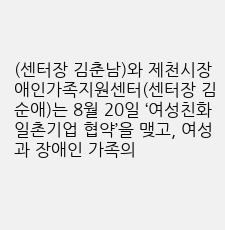(센터장 김춘남)와 제천시장애인가족지원센터(센터장 김순애)는 8월 20일 ‘여성친화 일촌기업 협약’을 맺고, 여성과 장애인 가족의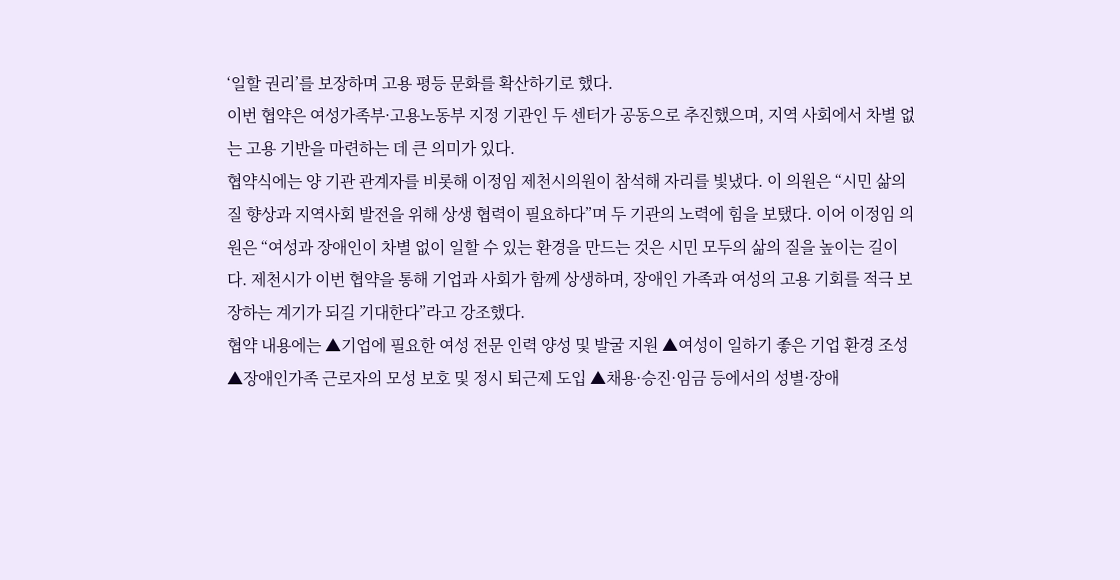‘일할 권리’를 보장하며 고용 평등 문화를 확산하기로 했다.
이번 협약은 여성가족부·고용노동부 지정 기관인 두 센터가 공동으로 추진했으며, 지역 사회에서 차별 없는 고용 기반을 마련하는 데 큰 의미가 있다.
협약식에는 양 기관 관계자를 비롯해 이정임 제천시의원이 참석해 자리를 빛냈다. 이 의원은 “시민 삶의 질 향상과 지역사회 발전을 위해 상생 협력이 필요하다”며 두 기관의 노력에 힘을 보탰다. 이어 이정임 의원은 “여성과 장애인이 차별 없이 일할 수 있는 환경을 만드는 것은 시민 모두의 삶의 질을 높이는 길이다. 제천시가 이번 협약을 통해 기업과 사회가 함께 상생하며, 장애인 가족과 여성의 고용 기회를 적극 보장하는 계기가 되길 기대한다”라고 강조했다.
협약 내용에는 ▲기업에 필요한 여성 전문 인력 양성 및 발굴 지원 ▲여성이 일하기 좋은 기업 환경 조성 ▲장애인가족 근로자의 모성 보호 및 정시 퇴근제 도입 ▲채용·승진·임금 등에서의 성별·장애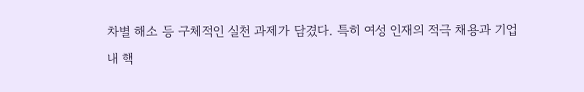차별 해소 등 구체적인 실천 과제가 담겼다. 특히 여성 인재의 적극 채용과 기업 내 핵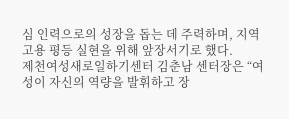심 인력으로의 성장을 돕는 데 주력하며, 지역 고용 평등 실현을 위해 앞장서기로 했다.
제천여성새로일하기센터 김춘남 센터장은 “여성이 자신의 역량을 발휘하고 장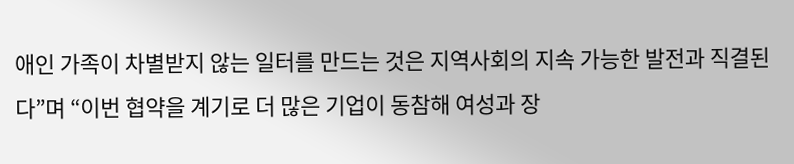애인 가족이 차별받지 않는 일터를 만드는 것은 지역사회의 지속 가능한 발전과 직결된다”며 “이번 협약을 계기로 더 많은 기업이 동참해 여성과 장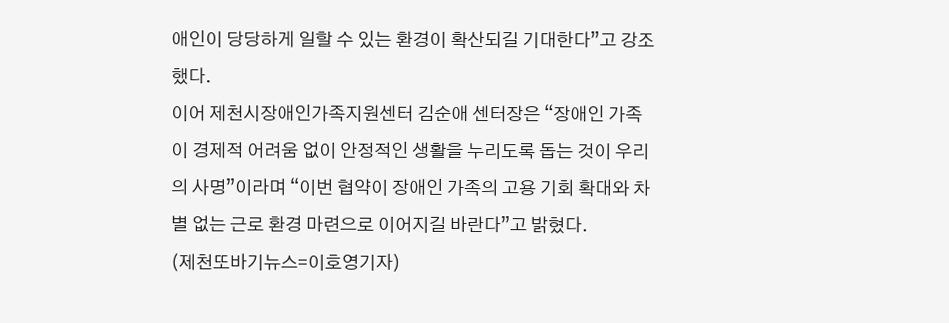애인이 당당하게 일할 수 있는 환경이 확산되길 기대한다”고 강조했다.
이어 제천시장애인가족지원센터 김순애 센터장은 “장애인 가족이 경제적 어려움 없이 안정적인 생활을 누리도록 돕는 것이 우리의 사명”이라며 “이번 협약이 장애인 가족의 고용 기회 확대와 차별 없는 근로 환경 마련으로 이어지길 바란다”고 밝혔다.
(제천또바기뉴스=이호영기자)